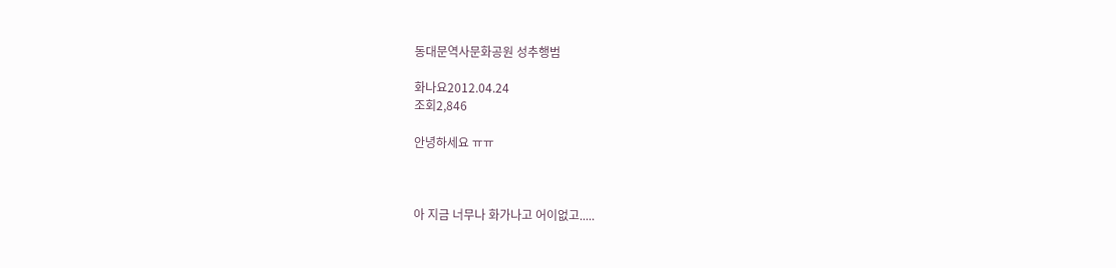동대문역사문화공원 성추행범

화나요2012.04.24
조회2,846

안녕하세요 ㅠㅠ



아 지금 너무나 화가나고 어이없고.....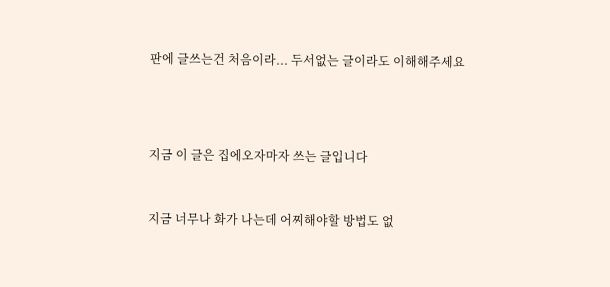판에 글쓰는건 처음이라... 두서없는 글이라도 이해해주세요





지금 이 글은 집에오자마자 쓰는 글입니다



지금 너무나 화가 나는데 어찌해야할 방법도 없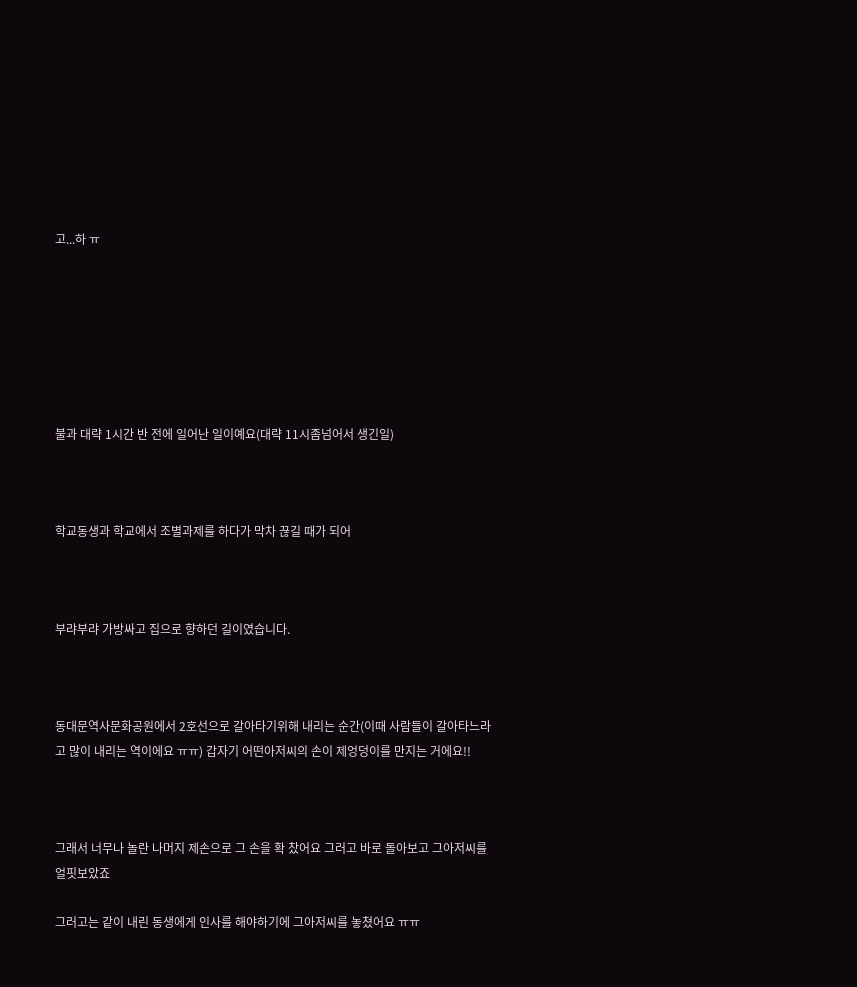고...하 ㅠ







불과 대략 1시간 반 전에 일어난 일이예요(대략 11시좀넘어서 생긴일)



학교동생과 학교에서 조별과제를 하다가 막차 끊길 때가 되어



부랴부랴 가방싸고 집으로 향하던 길이였습니다.



동대문역사문화공원에서 2호선으로 갈아타기위해 내리는 순간(이때 사람들이 갈아타느라고 많이 내리는 역이에요 ㅠㅠ) 갑자기 어떤아저씨의 손이 제엉덩이를 만지는 거에요!!



그래서 너무나 놀란 나머지 제손으로 그 손을 확 찼어요 그러고 바로 돌아보고 그아저씨를 얼핏보았죠

그러고는 같이 내린 동생에게 인사를 해야하기에 그아저씨를 놓쳤어요 ㅠㅠ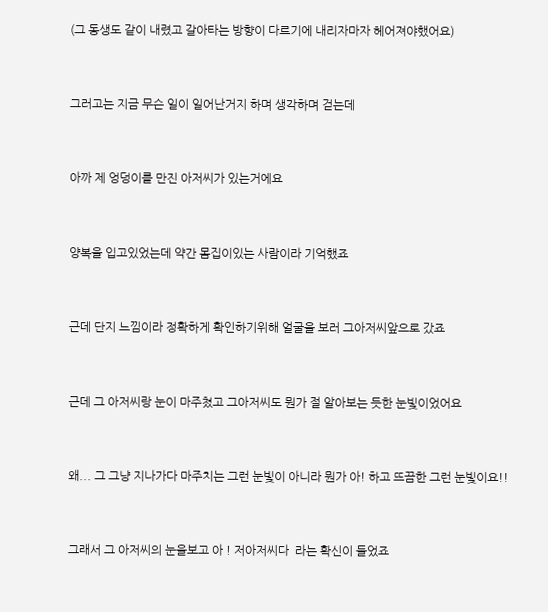(그 동생도 같이 내렸고 갈아타는 방향이 다르기에 내리자마자 헤어져야했어요)



그러고는 지금 무슨 일이 일어난거지 하며 생각하며 걷는데



아까 제 엉덩이를 만진 아저씨가 있는거에요



양복을 입고있었는데 약간 몸집이있는 사람이라 기억했죠



근데 단지 느낌이라 정확하게 확인하기위해 얼굴을 보러 그아저씨앞으로 갔죠



근데 그 아저씨랑 눈이 마주쳤고 그아저씨도 뭔가 절 알아보는 듯한 눈빛이었어요



왜... 그 그냥 지나가다 마주치는 그런 눈빛이 아니라 뭔가 아! 하고 뜨끔한 그런 눈빛이요!!



그래서 그 아저씨의 눈을보고 아 ! 저아저씨다  라는 확신이 들었죠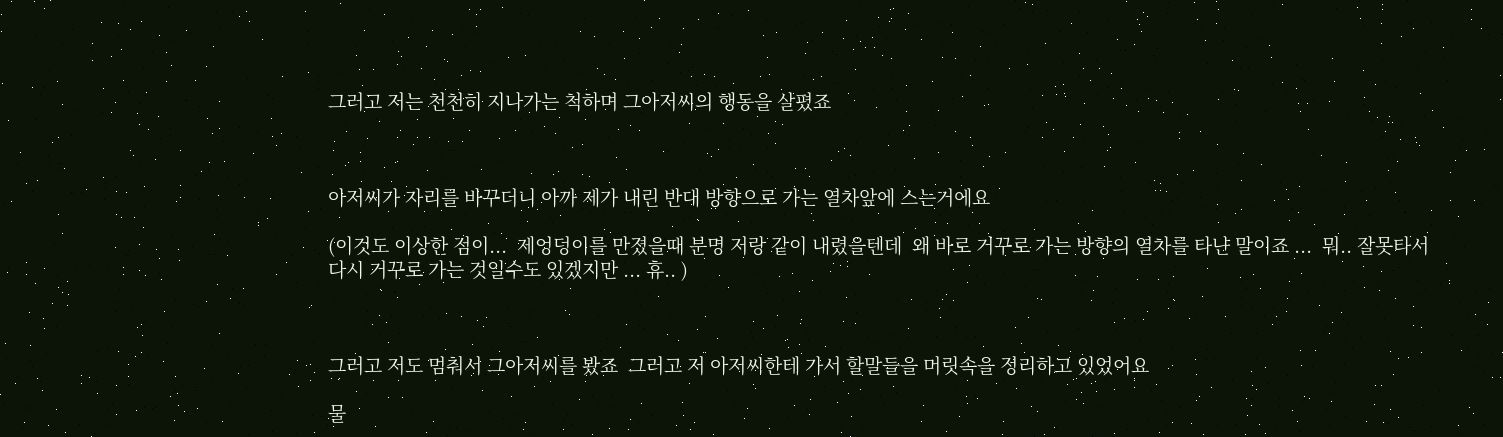그러고 저는 천천히 지나가는 척하며 그아저씨의 행동을 살폈죠



아저씨가 자리를 바꾸더니 아까 제가 내린 반대 방향으로 가는 열차앞에 스는거에요

(이것도 이상한 점이...  제엉덩이를 만졌을때 분명 저랑 같이 내렸을텐데  왜 바로 거꾸로 가는 방향의 열차를 타냔 말이죠 ...  뭐.. 잘못타서 다시 거꾸로 가는 것일수도 있겠지만 ... 휴.. )



그러고 저도 멈춰서 그아저씨를 봤죠  그러고 저 아저씨한테 가서 할말들을 머릿속을 정리하고 있었어요

물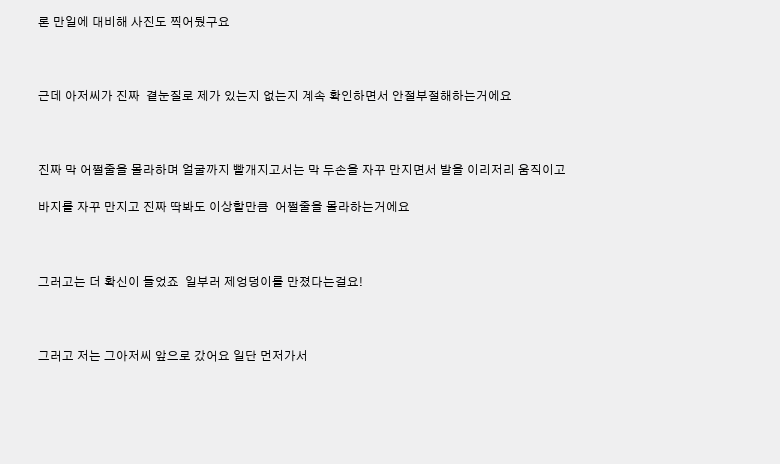론 만일에 대비해 사진도 찍어뒀구요



근데 아저씨가 진짜  곁눈질로 제가 있는지 없는지 계속 확인하면서 안절부절해하는거에요



진짜 막 어쩔줄을 몰라하며 얼굴까지 빨개지고서는 막 두손을 자꾸 만지면서 발을 이리저리 움직이고

바지를 자꾸 만지고 진짜 딱봐도 이상할만큼  어쩔줄을 몰라하는거에요



그러고는 더 확신이 들었죠  일부러 제엉덩이를 만졌다는걸요!



그러고 저는 그아저씨 앞으로 갔어요 일단 먼저가서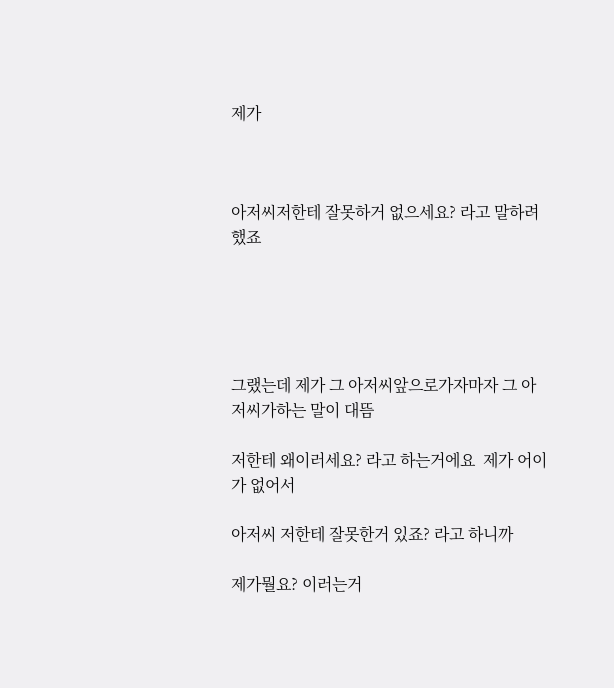제가



아저씨저한테 잘못하거 없으세요? 라고 말하려 했죠





그랬는데 제가 그 아저씨앞으로가자마자 그 아저씨가하는 말이 대뜸

저한테 왜이러세요? 라고 하는거에요  제가 어이가 없어서

아저씨 저한테 잘못한거 있죠? 라고 하니까

제가뭘요? 이러는거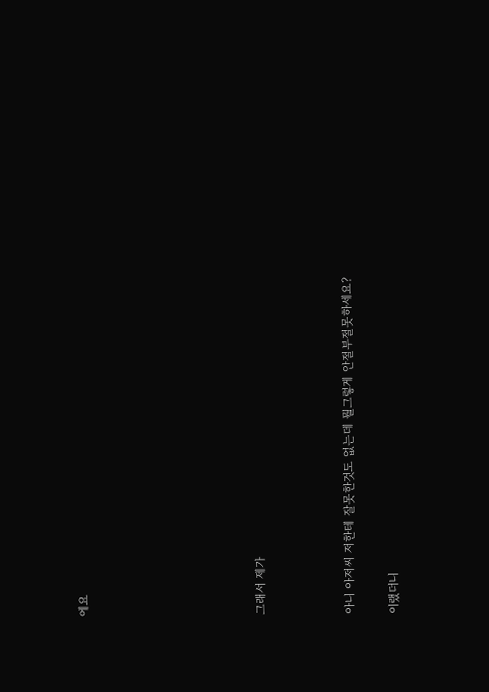에요







그래서 제가



아니 아저씨 저한테 잘못한것도 없는데 뭘그렇게 안절부절못하세요?

이랬더니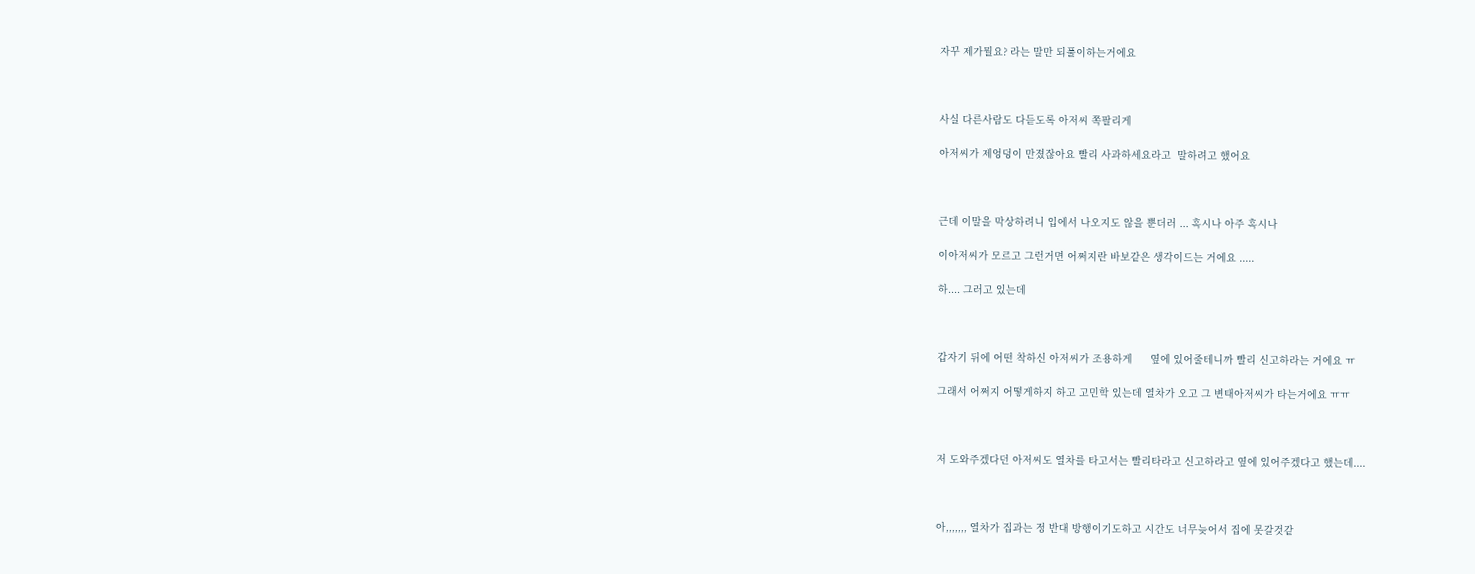자꾸 제가뭘요? 라는 말만 되풀이하는거에요



사실 다른사람도 다듣도록 아저씨 쪽팔리게

아저씨가 제엉덩이 만졌잖아요 빨리 사과하세요라고  말하려고 했어요



근데 이말을 막상하려니 입에서 나오지도 않을 뿐더러 ... 혹시나 아주 혹시나

이아저씨가 모르고 그런거면 어쩌지란 바보같은 생각이드는 거에요 .....

하.... 그러고 있는데



갑자기 뒤에 어떤 착하신 아저씨가 조용하게      옆에 있어줄테니까 빨리 신고하라는 거에요 ㅠ

그래서 어쩌지 어떻게하지 하고 고민학 있는데 열차가 오고 그 변태아저씨가 타는거에요 ㅠㅠ



저 도와주겠다던 아저씨도 열차를 타고서는 빨리타라고 신고하라고 옆에 있어주겠다고 했는데....



아,,,,,,, 열차가 집과는 정 반대 방행이기도하고 시간도 너무늦어서 집에 못갈것같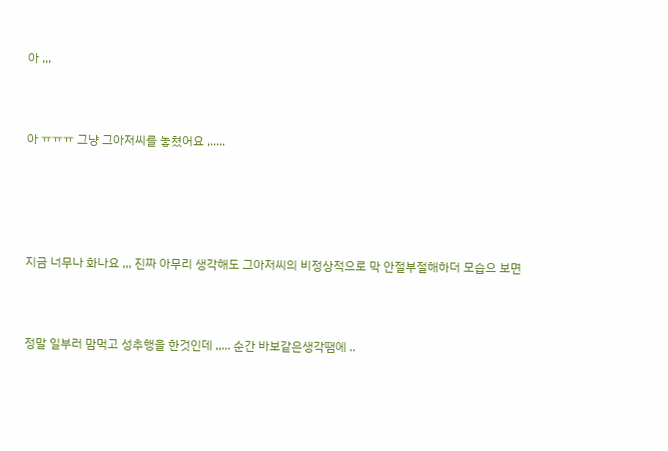아 ,,,



아 ㅠㅠㅠ 그냥 그아저씨를 놓쳤어요 ,.....





지금 너무나 화나요 ,,, 진짜 아무리 생각해도 그아저씨의 비정상적으로 막 안절부절해하더 모습으 보면



정말 일부러 맘먹고 성추행을 한것인데 ,,... 순간 바보같은생각땜에 ..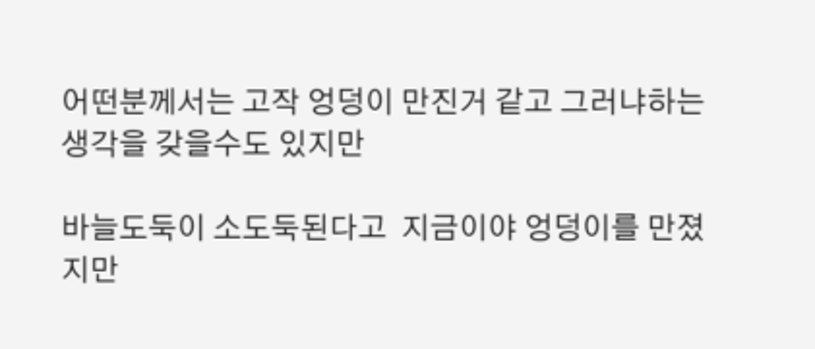어떤분께서는 고작 엉덩이 만진거 같고 그러냐하는 생각을 갖을수도 있지만

바늘도둑이 소도둑된다고  지금이야 엉덩이를 만졌지만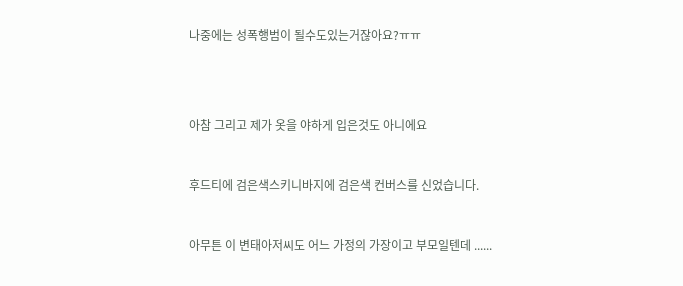나중에는 성폭행범이 될수도있는거잖아요?ㅠㅠ





아참 그리고 제가 옷을 야하게 입은것도 아니에요



후드티에 검은색스키니바지에 검은색 컨버스를 신었습니다.



아무튼 이 변태아저씨도 어느 가정의 가장이고 부모일텐데 ......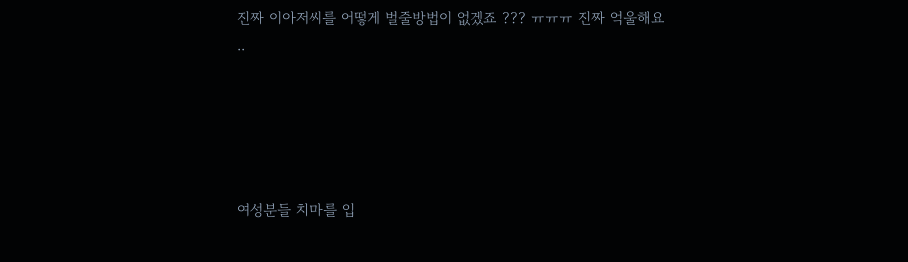진짜 이아저씨를 어떻게 벌줄방법이 없겠죠 ??? ㅠㅠㅠ 진짜 억울해요 ..





여성분들 치마를 입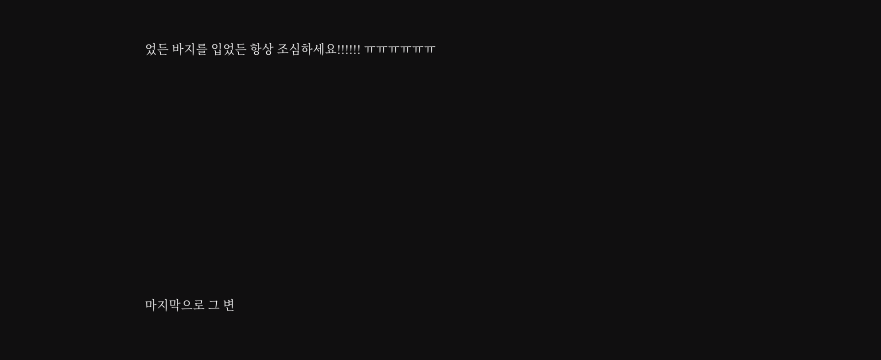었든 바지를 입었든 항상 조심하세요!!!!!! ㅠㅠㅠㅠㅠㅠ









마지막으로 그 변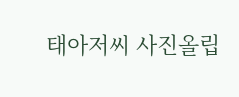태아저씨 사진올립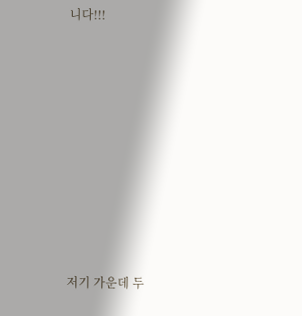니다!!!









저기 가운데 두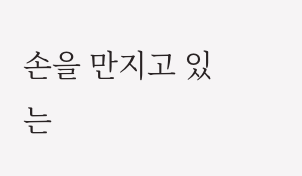손을 만지고 있는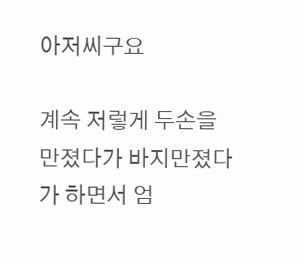아저씨구요

계속 저렇게 두손을 만졌다가 바지만졌다가 하면서 엄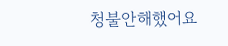청불안해했어요